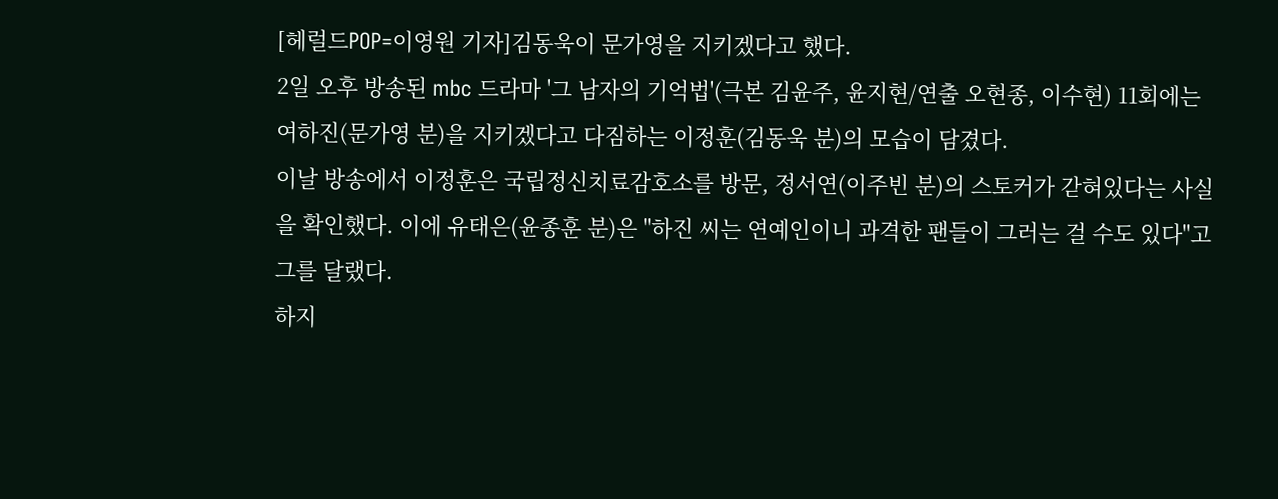[헤럴드POP=이영원 기자]김동욱이 문가영을 지키겠다고 했다.
2일 오후 방송된 mbc 드라마 '그 남자의 기억법'(극본 김윤주, 윤지현/연출 오현종, 이수현) 11회에는 여하진(문가영 분)을 지키겠다고 다짐하는 이정훈(김동욱 분)의 모습이 담겼다.
이날 방송에서 이정훈은 국립정신치료감호소를 방문, 정서연(이주빈 분)의 스토커가 갇혀있다는 사실을 확인했다. 이에 유태은(윤종훈 분)은 "하진 씨는 연예인이니 과격한 팬들이 그러는 걸 수도 있다"고 그를 달랬다.
하지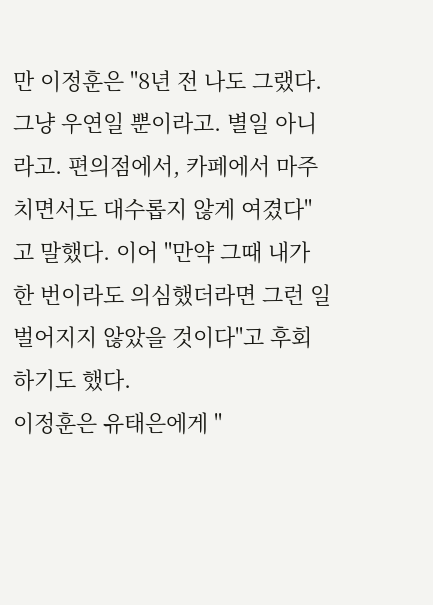만 이정훈은 "8년 전 나도 그랬다. 그냥 우연일 뿐이라고. 별일 아니라고. 편의점에서, 카페에서 마주치면서도 대수롭지 않게 여겼다"고 말했다. 이어 "만약 그때 내가 한 번이라도 의심했더라면 그런 일 벌어지지 않았을 것이다"고 후회하기도 했다.
이정훈은 유태은에게 "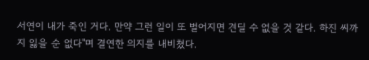서연이 내가 죽인 거다. 만약 그런 일이 또 벌어지면 견딜 수 없을 것 같다. 하진 씨까지 잃을 순 없다"며 결연한 의지를 내비쳤다.